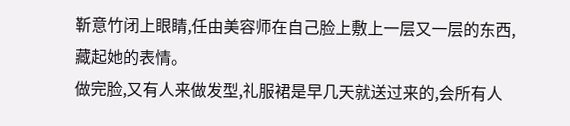靳意竹闭上眼睛,任由美容师在自己脸上敷上一层又一层的东西,藏起她的表情。
做完脸,又有人来做发型,礼服裙是早几天就送过来的,会所有人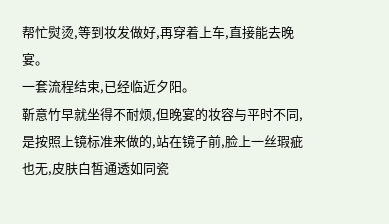帮忙熨烫,等到妆发做好,再穿着上车,直接能去晚宴。
一套流程结束,已经临近夕阳。
靳意竹早就坐得不耐烦,但晚宴的妆容与平时不同,是按照上镜标准来做的,站在镜子前,脸上一丝瑕疵也无,皮肤白皙通透如同瓷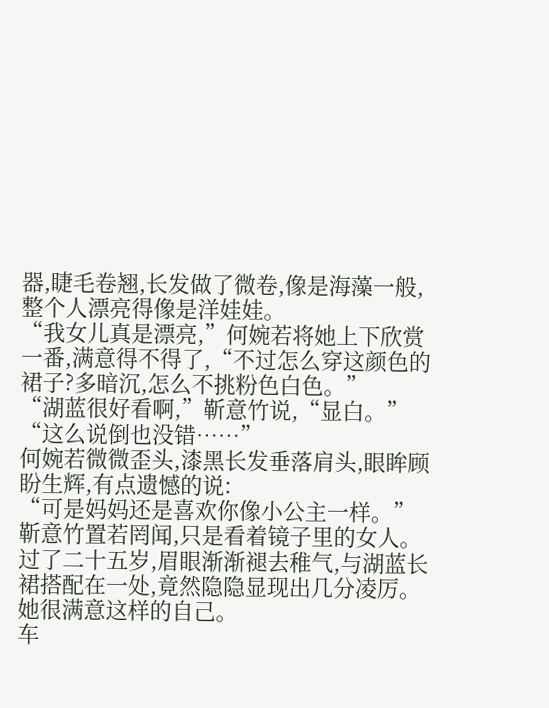器,睫毛卷翘,长发做了微卷,像是海藻一般,整个人漂亮得像是洋娃娃。
“我女儿真是漂亮,”何婉若将她上下欣赏一番,满意得不得了,“不过怎么穿这颜色的裙子?多暗沉,怎么不挑粉色白色。”
“湖蓝很好看啊,”靳意竹说,“显白。”
“这么说倒也没错……”
何婉若微微歪头,漆黑长发垂落肩头,眼眸顾盼生辉,有点遗憾的说:
“可是妈妈还是喜欢你像小公主一样。”
靳意竹置若罔闻,只是看着镜子里的女人。
过了二十五岁,眉眼渐渐褪去稚气,与湖蓝长裙搭配在一处,竟然隐隐显现出几分凌厉。
她很满意这样的自己。
车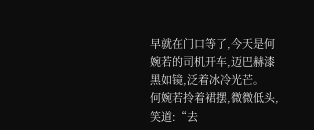早就在门口等了,今天是何婉若的司机开车,迈巴赫漆黑如镜,泛着冰冷光芒。
何婉若拎着裙摆,微微低头,笑道:“去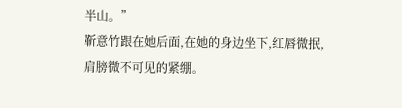半山。”
靳意竹跟在她后面,在她的身边坐下,红唇微抿,肩膀微不可见的紧绷。